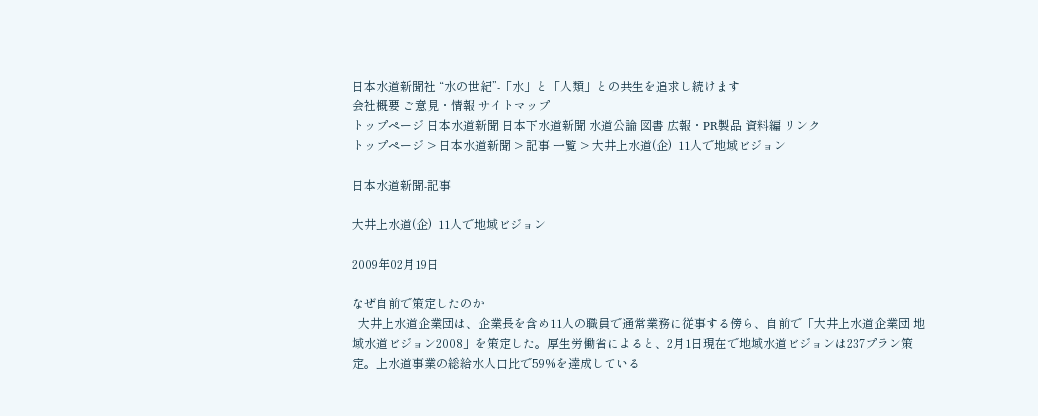日本水道新聞社 “水の世紀”-「水」と「人類」との共生を追求し続けます
会社概要 ご意見・情報 サイトマップ
トップページ 日本水道新聞 日本下水道新聞 水道公論 図書 広報・PR製品 資料編 リンク
トップページ > 日本水道新聞 > 記事 一覧 > 大井上水道(企)  11人で地域ビジョン

日本水道新聞-記事

大井上水道(企)  11人で地域ビジョン

2009年02月19日

なぜ自前で策定したのか
  大井上水道企業団は、企業長を含め11人の職員で通常業務に従事する傍ら、自前で「大井上水道企業団 地域水道ビジョン2008」を策定した。厚生労働省によると、2月1日現在で地域水道ビジョンは237プラン策定。上水道事業の総給水人口比で59%を達成している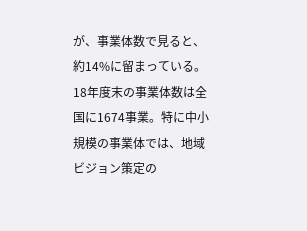が、事業体数で見ると、約14%に留まっている。18年度末の事業体数は全国に1674事業。特に中小規模の事業体では、地域ビジョン策定の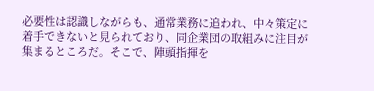必要性は認識しながらも、通常業務に追われ、中々策定に着手できないと見られており、同企業団の取組みに注目が集まるところだ。そこで、陣頭指揮を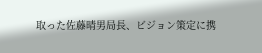取った佐藤晴男局長、ビジョン策定に携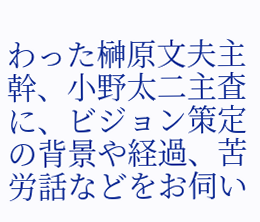わった榊原文夫主幹、小野太二主査に、ビジョン策定の背景や経過、苦労話などをお伺い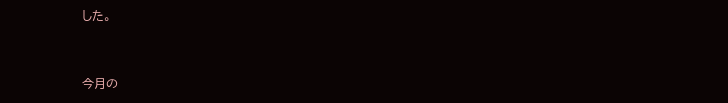した。


今月の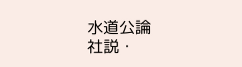水道公論
社説・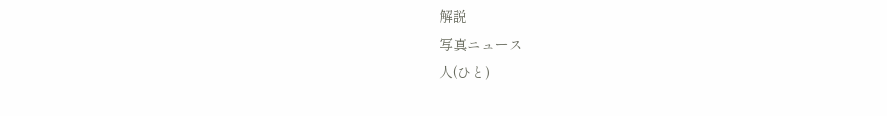解説
写真ニュース
人(ひと)